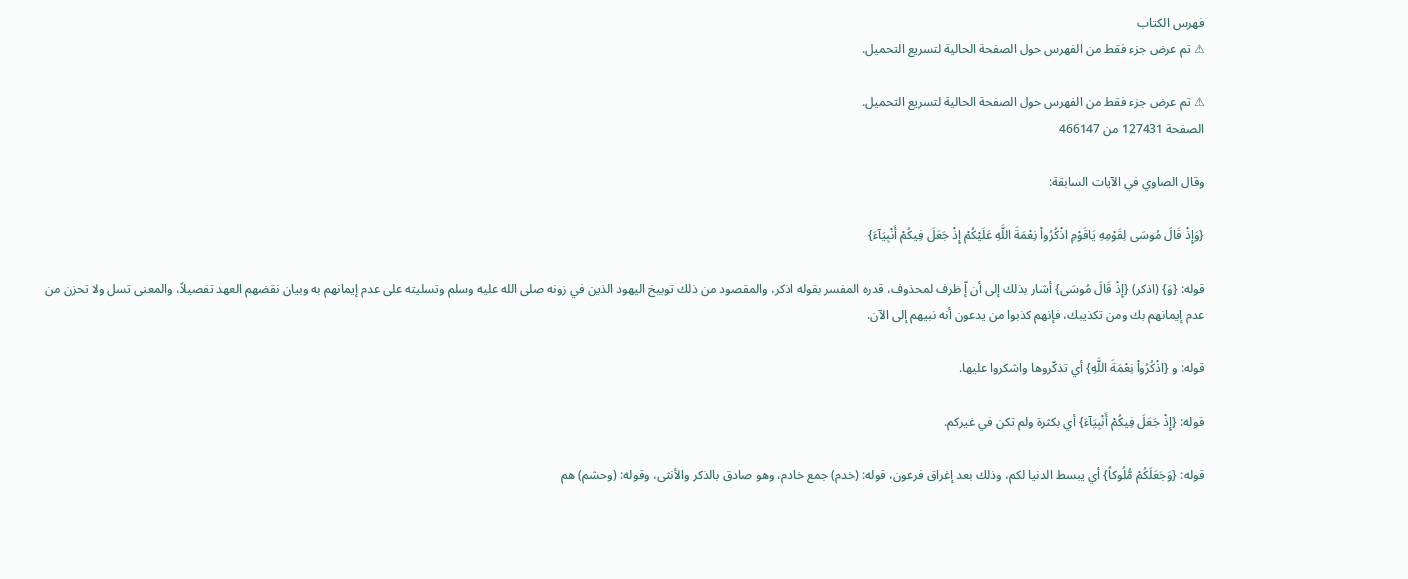فهرس الكتاب
⚠ تم عرض جزء فقط من الفهرس حول الصفحة الحالية لتسريع التحميل.

⚠ تم عرض جزء فقط من الفهرس حول الصفحة الحالية لتسريع التحميل.
الصفحة 127431 من 466147

وقال الصاوي في الآيات السابقة:

{وَإِذْ قَالَ مُوسَى لِقَوْمِهِ يَاقَوْمِ اذْكُرُواْ نِعْمَةَ اللَّهِ عَلَيْكُمْ إِذْ جَعَلَ فِيكُمْ أَنْبِيَآءَ}

قوله: {وَ} (اذكر) {إِذْ قَالَ مُوسَى} أشار بذلك إلى أن إّ ظرف لمحذوف، قدره المفسر بقوله اذكر، والمقصود من ذلك توبيخ اليهود الذين في زونه صلى الله عليه وسلم وتسليته على عدم إيمانهم به وبيان نقضهم العهد تفصيلاً، والمعنى تسل ولا تحزن من عدم إيمانهم بك ومن تكذيبك، فإنهم كذبوا من يدعون أنه نبيهم إلى الآن.

قوله: و {اذْكُرُواْ نِعْمَةَ اللَّهِ} أي تذكّروها واشكروا عليها.

قوله: {إِذْ جَعَلَ فِيكُمْ أَنْبِيَآءَ} أي بكثرة ولم تكن في غيركم.

قوله: {وَجَعَلَكُمْ مُّلُوكاً} أي يبسط الدنيا لكم، وذلك بعد إغراق فرعون، قوله: (خدم) جمع خادم، وهو صادق بالذكر والأنثى، وقوله: (وحشم) هم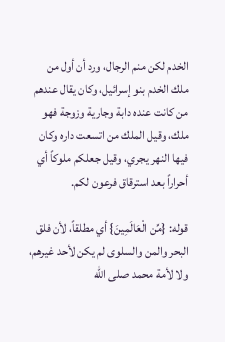الخدم لكن منم الرجال، ورد أن أول من ملك الخدم بنو إسرائيل، وكان يقال عندهم من كانت عنده دابة وجارية وزوجة فهو ملك، وقيل الملك من اتسعت داره وكان فيها النهر يجري، وقيل جعلكم ملوكاً أي أحراراً بعد استرقاق فرعون لكم.

قوله: {مِّن الْعَالَمِينَ} أي مطلقاً، لأن فلق البحر والمن والسلوى لم يكن لأحد غيرهم، ولا لأمة محمد صلى الله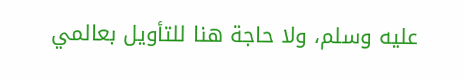عليه وسلم، ولا حاجة هنا للتأويل بعالمي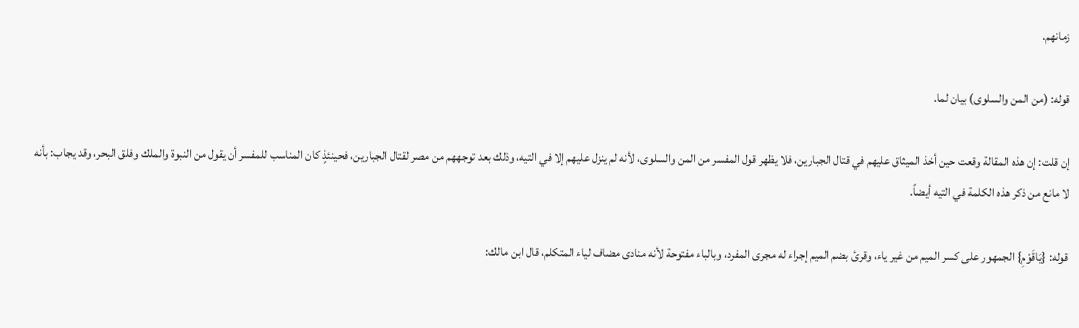زمانهم.

قوله: (من المن والسلوى) بيان لما.

إن قلت: إن هذه المقالة وقعت حين أخذ الميثاق عليهم في قتال الجبارين، فلا يظهر قول المفسر من المن والسلوى، لأنه لم ينزل عليهم إلا في التيه، وذلك بعد توجههم من مصر لقتال الجبارين، فحينئذٍ كان المناسب للمفسر أن يقول من النبوة والملك وفلق البحر، وقد يجاب: بأنه لا مانع من ذكر هذه الكلمة في التيه أيضاً.

قوله: {يَاقَوْمِ} الجمهور على كسر الميم من غير ياء، وقرئ بضم الميم إجراء له مجرى المفرد، وبالباء مفتوحة لأنه منادى مضاف لياء المتكلم، قال ابن مالك: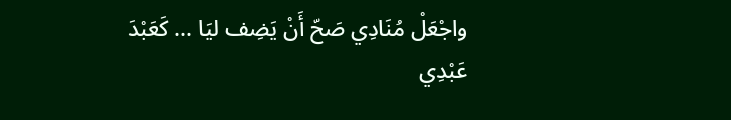واجْعَلْ مُنَادِي صَحّ أَنْ يَضِف ليَا ... كَعَبْدَ عَبْدِي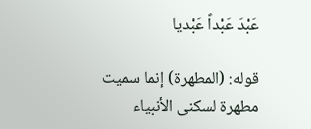عَبْدَ عَبْداً عَبْديا

قوله: (المطهرة) إنما سميت مطهرة لسكنى الأنبياء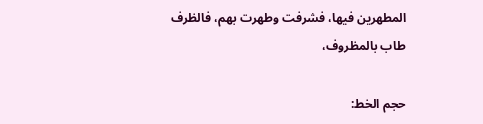المطهرين فيها، فشرفت وطهرت بهم، فالظرف طاب بالمظروف،

حجم الخط: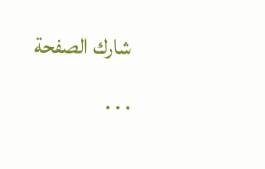شارك الصفحة
. . .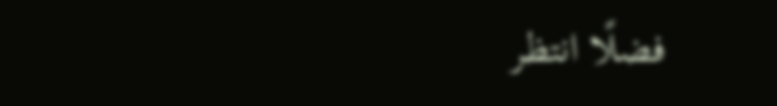فضلًا انتظر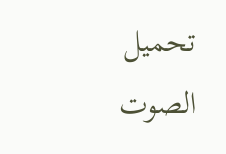تحميل الصوت